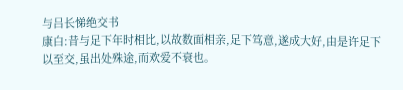与吕长悌绝交书
康白:昔与足下年时相比,以故数面相亲,足下笃意,遂成大好,由是许足下以至交,虽出处殊途,而欢爱不衰也。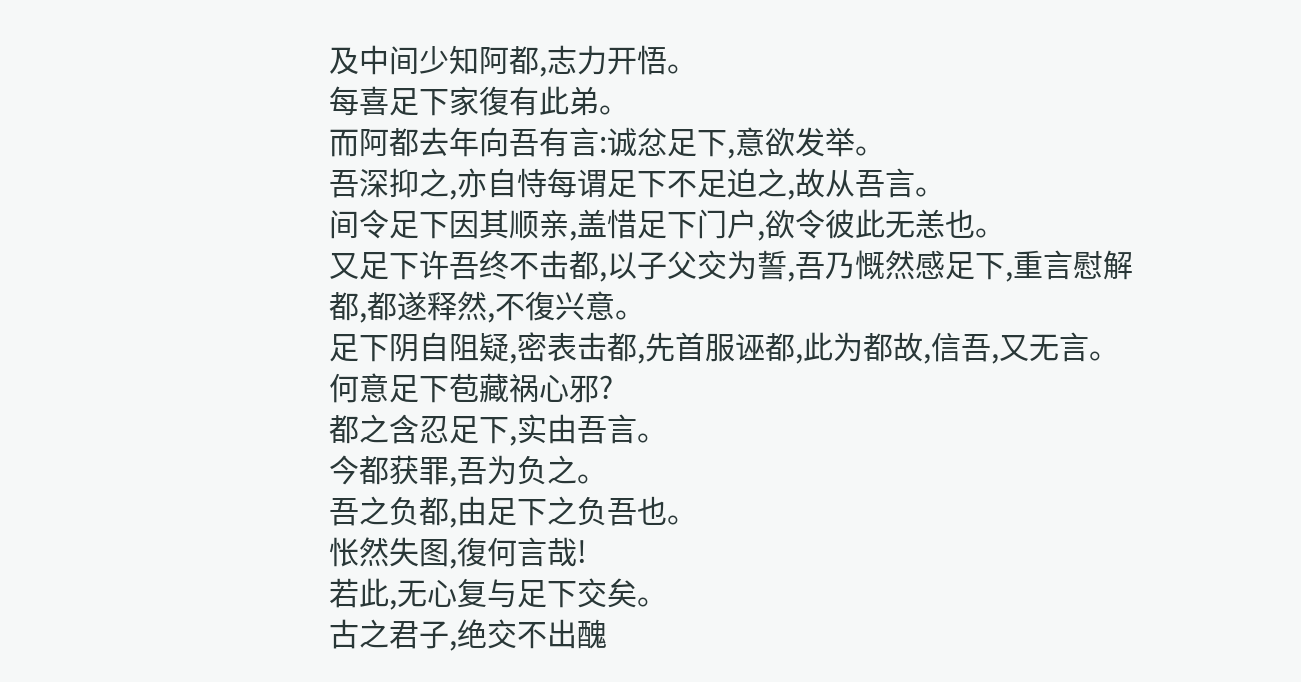及中间少知阿都,志力开悟。
每喜足下家復有此弟。
而阿都去年向吾有言:诚忿足下,意欲发举。
吾深抑之,亦自恃每谓足下不足迫之,故从吾言。
间令足下因其顺亲,盖惜足下门户,欲令彼此无恙也。
又足下许吾终不击都,以子父交为誓,吾乃慨然感足下,重言慰解都,都遂释然,不復兴意。
足下阴自阻疑,密表击都,先首服诬都,此为都故,信吾,又无言。
何意足下苞藏祸心邪?
都之含忍足下,实由吾言。
今都获罪,吾为负之。
吾之负都,由足下之负吾也。
怅然失图,復何言哉!
若此,无心复与足下交矣。
古之君子,绝交不出醜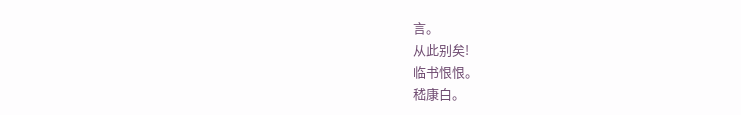言。
从此别矣!
临书恨恨。
嵇康白。